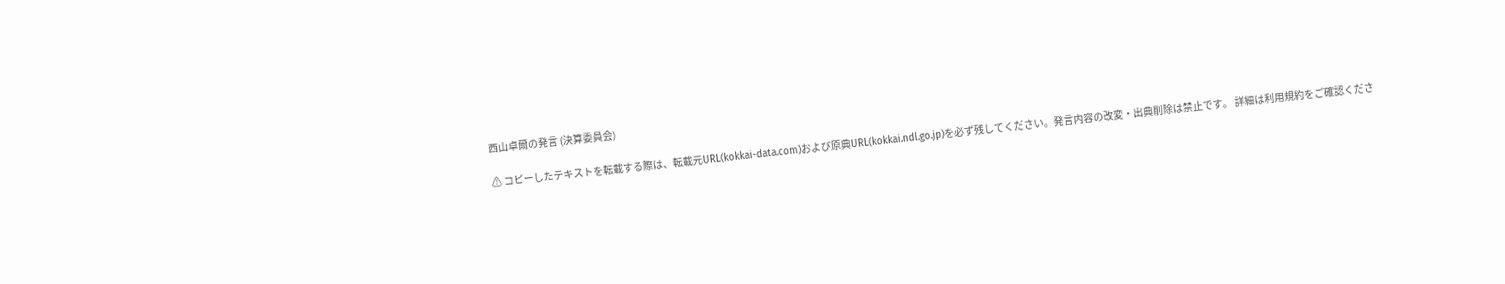西山卓爾の発言 (決算委員会)

⚠ コピーしたテキストを転載する際は、転載元URL(kokkai-data.com)および原典URL(kokkai.ndl.go.jp)を必ず残してください。発言内容の改変・出典削除は禁止です。 詳細は利用規約をご確認くださ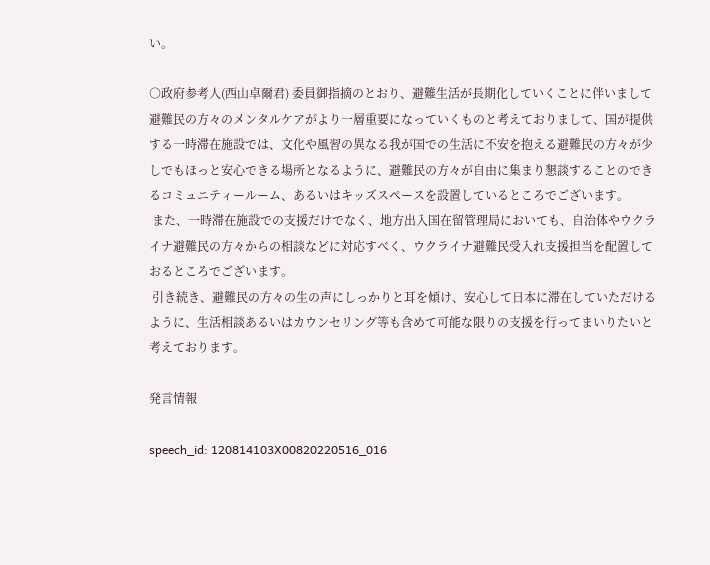い。

○政府参考人(西山卓爾君) 委員御指摘のとおり、避難生活が長期化していくことに伴いまして避難民の方々のメンタルケアがより一層重要になっていくものと考えておりまして、国が提供する一時滞在施設では、文化や風習の異なる我が国での生活に不安を抱える避難民の方々が少しでもほっと安心できる場所となるように、避難民の方々が自由に集まり懇談することのできるコミュニティールーム、あるいはキッズスペースを設置しているところでございます。
 また、一時滞在施設での支援だけでなく、地方出入国在留管理局においても、自治体やウクライナ避難民の方々からの相談などに対応すべく、ウクライナ避難民受入れ支援担当を配置しておるところでございます。
 引き続き、避難民の方々の生の声にしっかりと耳を傾け、安心して日本に滞在していただけるように、生活相談あるいはカウンセリング等も含めて可能な限りの支援を行ってまいりたいと考えております。

発言情報

speech_id: 120814103X00820220516_016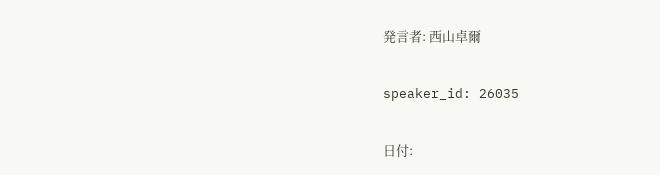発言者: 西山卓爾

speaker_id: 26035

日付: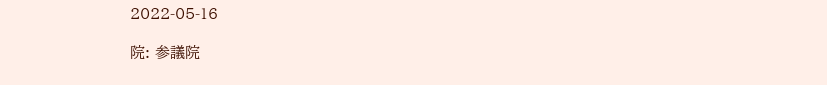2022-05-16

院: 参議院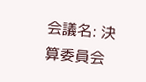会議名: 決算委員会